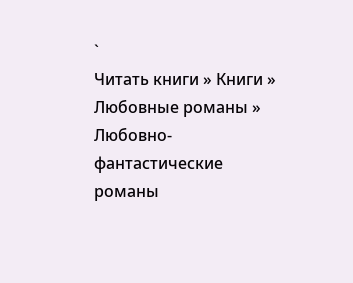`
Читать книги » Книги » Любовные романы » Любовно-фантастические романы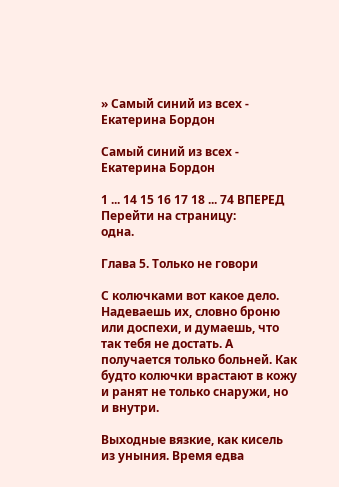» Самый синий из всех - Екатерина Бордон

Самый синий из всех - Екатерина Бордон

1 ... 14 15 16 17 18 ... 74 ВПЕРЕД
Перейти на страницу:
одна.

Глава 5. Только не говори

С колючками вот какое дело. Надеваешь их, словно броню или доспехи, и думаешь, что так тебя не достать. А получается только больней. Как будто колючки врастают в кожу и ранят не только снаружи, но и внутри.

Выходные вязкие, как кисель из уныния. Время едва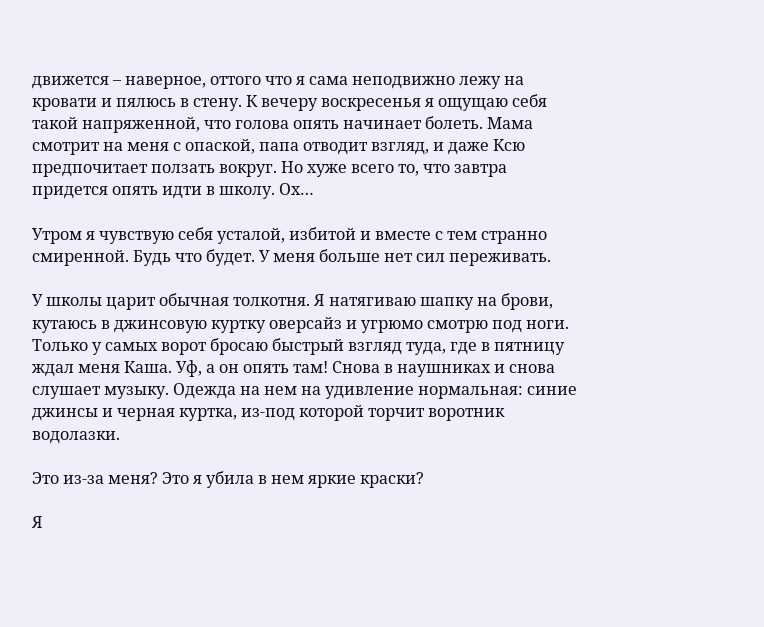движется – наверное, оттого что я сама неподвижно лежу на кровати и пялюсь в стену. К вечеру воскресенья я ощущаю себя такой напряженной, что голова опять начинает болеть. Мама смотрит на меня с опаской, папа отводит взгляд, и даже Ксю предпочитает ползать вокруг. Но хуже всего то, что завтра придется опять идти в школу. Ох…

Утром я чувствую себя усталой, избитой и вместе с тем странно смиренной. Будь что будет. У меня больше нет сил переживать.

У школы царит обычная толкотня. Я натягиваю шапку на брови, кутаюсь в джинсовую куртку оверсайз и угрюмо смотрю под ноги. Только у самых ворот бросаю быстрый взгляд туда, где в пятницу ждал меня Каша. Уф, а он опять там! Снова в наушниках и снова слушает музыку. Одежда на нем на удивление нормальная: синие джинсы и черная куртка, из-под которой торчит воротник водолазки.

Это из-за меня? Это я убила в нем яркие краски?

Я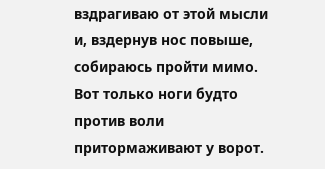вздрагиваю от этой мысли и, вздернув нос повыше, собираюсь пройти мимо. Вот только ноги будто против воли притормаживают у ворот.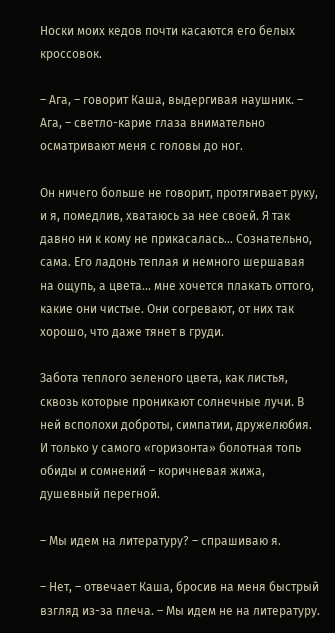Носки моих кедов почти касаются его белых кроссовок.

– Ага, – говорит Каша, выдергивая наушник. – Ага, – светло-карие глаза внимательно осматривают меня с головы до ног.

Он ничего больше не говорит, протягивает руку, и я, помедлив, хватаюсь за нее своей. Я так давно ни к кому не прикасалась… Сознательно, сама. Его ладонь теплая и немного шершавая на ощупь, а цвета… мне хочется плакать оттого, какие они чистые. Они согревают, от них так хорошо, что даже тянет в груди.

Забота теплого зеленого цвета, как листья, сквозь которые проникают солнечные лучи. В ней всполохи доброты, симпатии, дружелюбия. И только у самого «горизонта» болотная топь обиды и сомнений – коричневая жижа, душевный перегной.

– Мы идем на литературу? – спрашиваю я.

– Нет, – отвечает Каша, бросив на меня быстрый взгляд из-за плеча. – Мы идем не на литературу.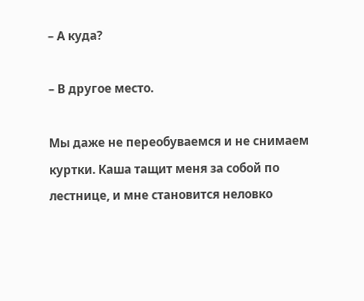– А куда?

– В другое место.

Мы даже не переобуваемся и не снимаем куртки. Каша тащит меня за собой по лестнице, и мне становится неловко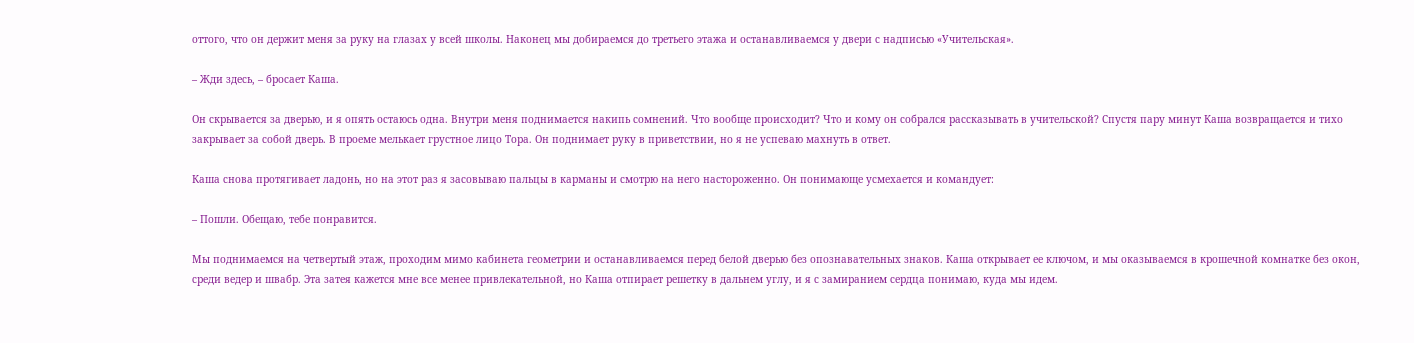оттого, что он держит меня за руку на глазах у всей школы. Наконец мы добираемся до третьего этажа и останавливаемся у двери с надписью «Учительская».

– Жди здесь, – бросает Каша.

Он скрывается за дверью, и я опять остаюсь одна. Внутри меня поднимается накипь сомнений. Что вообще происходит? Что и кому он собрался рассказывать в учительской? Спустя пару минут Каша возвращается и тихо закрывает за собой дверь. В проеме мелькает грустное лицо Тора. Он поднимает руку в приветствии, но я не успеваю махнуть в ответ.

Каша снова протягивает ладонь, но на этот раз я засовываю пальцы в карманы и смотрю на него настороженно. Он понимающе усмехается и командует:

– Пошли. Обещаю, тебе понравится.

Мы поднимаемся на четвертый этаж, проходим мимо кабинета геометрии и останавливаемся перед белой дверью без опознавательных знаков. Каша открывает ее ключом, и мы оказываемся в крошечной комнатке без окон, среди ведер и швабр. Эта затея кажется мне все менее привлекательной, но Каша отпирает решетку в дальнем углу, и я с замиранием сердца понимаю, куда мы идем.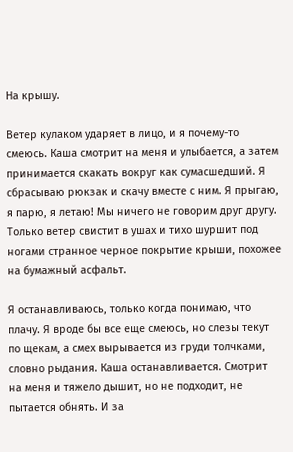На крышу.

Ветер кулаком ударяет в лицо, и я почему-то смеюсь. Каша смотрит на меня и улыбается, а затем принимается скакать вокруг как сумасшедший. Я сбрасываю рюкзак и скачу вместе с ним. Я прыгаю, я парю, я летаю! Мы ничего не говорим друг другу. Только ветер свистит в ушах и тихо шуршит под ногами странное черное покрытие крыши, похожее на бумажный асфальт.

Я останавливаюсь, только когда понимаю, что плачу. Я вроде бы все еще смеюсь, но слезы текут по щекам, а смех вырывается из груди толчками, словно рыдания. Каша останавливается. Смотрит на меня и тяжело дышит, но не подходит, не пытается обнять. И за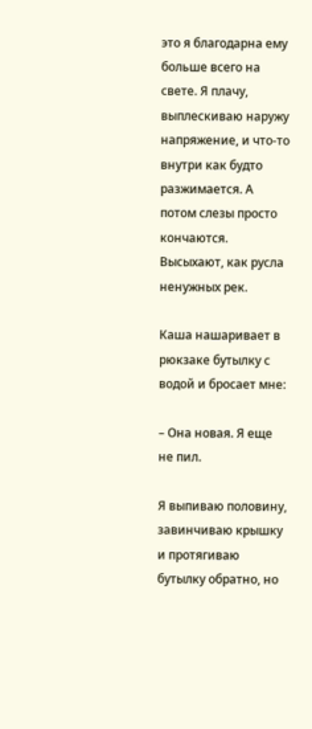это я благодарна ему больше всего на свете. Я плачу, выплескиваю наружу напряжение, и что-то внутри как будто разжимается. А потом слезы просто кончаются. Высыхают, как русла ненужных рек.

Каша нашаривает в рюкзаке бутылку с водой и бросает мне:

– Она новая. Я еще не пил.

Я выпиваю половину, завинчиваю крышку и протягиваю бутылку обратно, но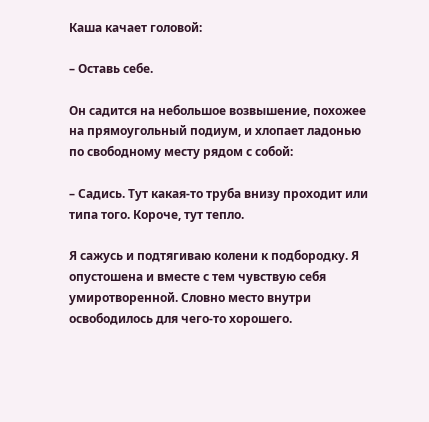Каша качает головой:

– Оставь себе.

Он садится на небольшое возвышение, похожее на прямоугольный подиум, и хлопает ладонью по свободному месту рядом с собой:

– Садись. Тут какая-то труба внизу проходит или типа того. Короче, тут тепло.

Я сажусь и подтягиваю колени к подбородку. Я опустошена и вместе с тем чувствую себя умиротворенной. Словно место внутри освободилось для чего-то хорошего.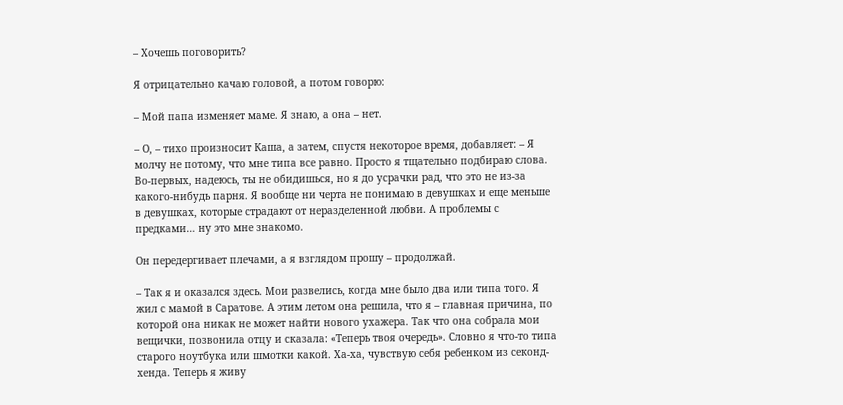– Хочешь поговорить?

Я отрицательно качаю головой, а потом говорю:

– Мой папа изменяет маме. Я знаю, а она – нет.

– О, – тихо произносит Каша, а затем, спустя некоторое время, добавляет: – Я молчу не потому, что мне типа все равно. Просто я тщательно подбираю слова. Во-первых, надеюсь, ты не обидишься, но я до усрачки рад, что это не из-за какого-нибудь парня. Я вообще ни черта не понимаю в девушках и еще меньше в девушках, которые страдают от неразделенной любви. А проблемы с предками… ну это мне знакомо.

Он передергивает плечами, а я взглядом прошу – продолжай.

– Так я и оказался здесь. Мои развелись, когда мне было два или типа того. Я жил с мамой в Саратове. А этим летом она решила, что я – главная причина, по которой она никак не может найти нового ухажера. Так что она собрала мои вещички, позвонила отцу и сказала: «Теперь твоя очередь». Словно я что-то типа старого ноутбука или шмотки какой. Ха-ха, чувствую себя ребенком из секонд-хенда. Теперь я живу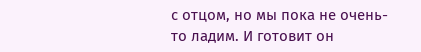с отцом, но мы пока не очень-то ладим. И готовит он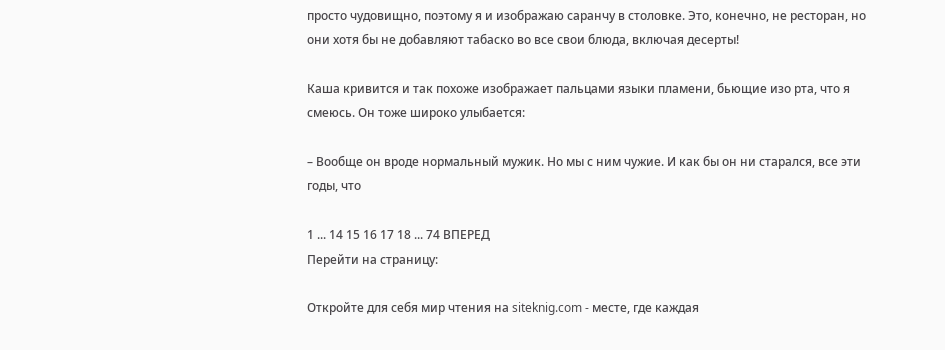просто чудовищно, поэтому я и изображаю саранчу в столовке. Это, конечно, не ресторан, но они хотя бы не добавляют табаско во все свои блюда, включая десерты!

Каша кривится и так похоже изображает пальцами языки пламени, бьющие изо рта, что я смеюсь. Он тоже широко улыбается:

– Вообще он вроде нормальный мужик. Но мы с ним чужие. И как бы он ни старался, все эти годы, что

1 ... 14 15 16 17 18 ... 74 ВПЕРЕД
Перейти на страницу:

Откройте для себя мир чтения на siteknig.com - месте, где каждая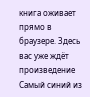книга оживает прямо в браузере. Здесь вас уже ждёт произведение Самый синий из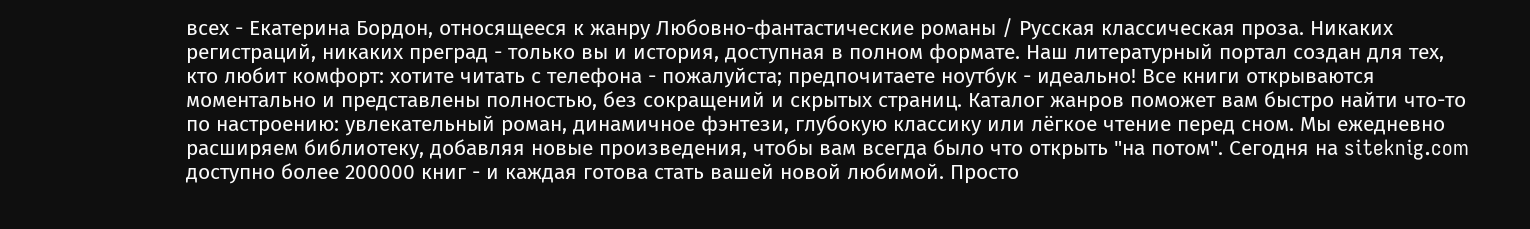всех - Екатерина Бордон, относящееся к жанру Любовно-фантастические романы / Русская классическая проза. Никаких регистраций, никаких преград - только вы и история, доступная в полном формате. Наш литературный портал создан для тех, кто любит комфорт: хотите читать с телефона - пожалуйста; предпочитаете ноутбук - идеально! Все книги открываются моментально и представлены полностью, без сокращений и скрытых страниц. Каталог жанров поможет вам быстро найти что-то по настроению: увлекательный роман, динамичное фэнтези, глубокую классику или лёгкое чтение перед сном. Мы ежедневно расширяем библиотеку, добавляя новые произведения, чтобы вам всегда было что открыть "на потом". Сегодня на siteknig.com доступно более 200000 книг - и каждая готова стать вашей новой любимой. Просто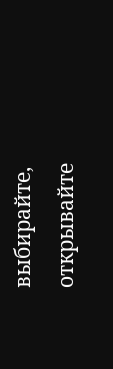выбирайте, открывайте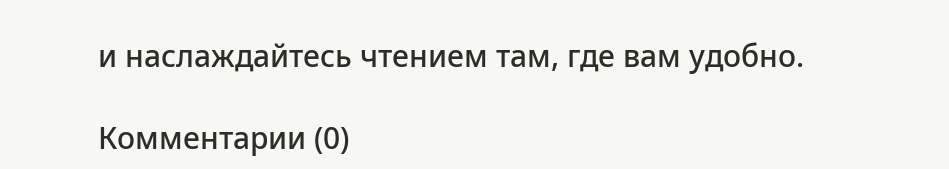и наслаждайтесь чтением там, где вам удобно.

Комментарии (0)